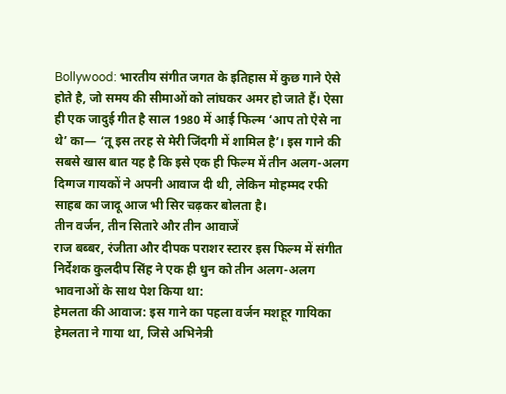Bollywood: भारतीय संगीत जगत के इतिहास में कुछ गाने ऐसे होते है, जो समय की सीमाओं को लांघकर अमर हो जाते हैं। ऐसा ही एक जादुई गीत है साल 1980 में आई फिल्म ‘आप तो ऐसे ना थे’ का— ‘तू इस तरह से मेरी जिंदगी में शामिल है’। इस गाने की सबसे खास बात यह है कि इसे एक ही फिल्म में तीन अलग-अलग दिग्गज गायकों ने अपनी आवाज दी थी, लेकिन मोहम्मद रफी साहब का जादू आज भी सिर चढ़कर बोलता है।
तीन वर्जन, तीन सितारे और तीन आवाजें
राज बब्बर, रंजीता और दीपक पराशर स्टारर इस फिल्म में संगीत निर्देशक कुलदीप सिंह ने एक ही धुन को तीन अलग-अलग भावनाओं के साथ पेश किया था:
हेमलता की आवाज: इस गाने का पहला वर्जन मशहूर गायिका हेमलता ने गाया था, जिसे अभिनेत्री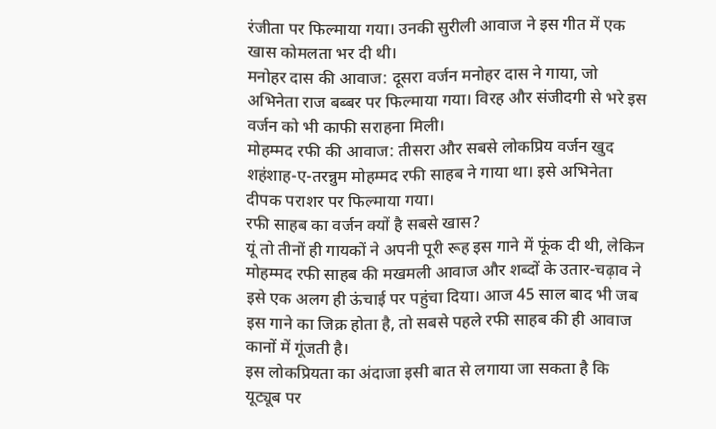रंजीता पर फिल्माया गया। उनकी सुरीली आवाज ने इस गीत में एक खास कोमलता भर दी थी।
मनोहर दास की आवाज: दूसरा वर्जन मनोहर दास ने गाया, जो अभिनेता राज बब्बर पर फिल्माया गया। विरह और संजीदगी से भरे इस वर्जन को भी काफी सराहना मिली।
मोहम्मद रफी की आवाज: तीसरा और सबसे लोकप्रिय वर्जन खुद शहंशाह-ए-तरन्नुम मोहम्मद रफी साहब ने गाया था। इसे अभिनेता दीपक पराशर पर फिल्माया गया।
रफी साहब का वर्जन क्यों है सबसे खास?
यूं तो तीनों ही गायकों ने अपनी पूरी रूह इस गाने में फूंक दी थी, लेकिन मोहम्मद रफी साहब की मखमली आवाज और शब्दों के उतार-चढ़ाव ने इसे एक अलग ही ऊंचाई पर पहुंचा दिया। आज 45 साल बाद भी जब इस गाने का जिक्र होता है, तो सबसे पहले रफी साहब की ही आवाज कानों में गूंजती है।
इस लोकप्रियता का अंदाजा इसी बात से लगाया जा सकता है कि यूट्यूब पर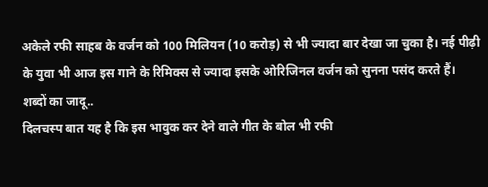अकेले रफी साहब के वर्जन को 100 मिलियन (10 करोड़) से भी ज्यादा बार देखा जा चुका है। नई पीढ़ी के युवा भी आज इस गाने के रिमिक्स से ज्यादा इसके ओरिजिनल वर्जन को सुनना पसंद करते हैं।
शब्दों का जादू..
दिलचस्प बात यह है कि इस भावुक कर देने वाले गीत के बोल भी रफी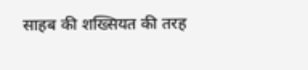साहब की शख्सियत की तरह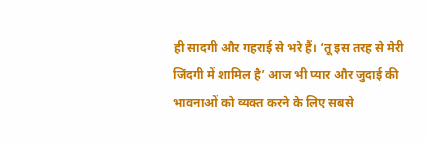ही सादगी और गहराई से भरे हैं। ‘तू इस तरह से मेरी जिंदगी में शामिल है’ आज भी प्यार और जुदाई की भावनाओं को व्यक्त करने के लिए सबसे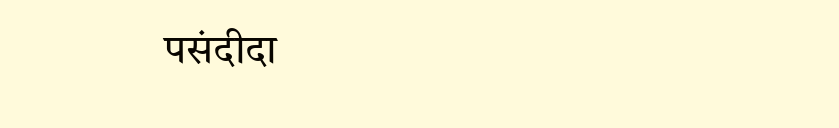पसंदीदा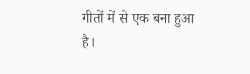गीतों में से एक बना हुआ है।